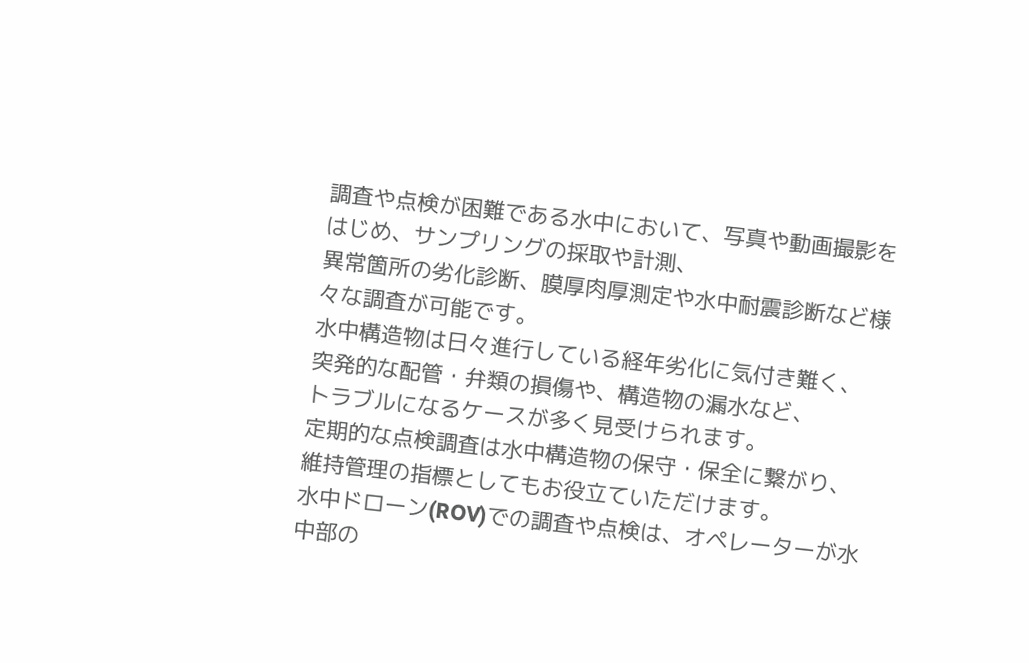調査や点検が困難である水中において、写真や動画撮影をはじめ、サンプリングの採取や計測、
異常箇所の劣化診断、膜厚肉厚測定や水中耐震診断など様々な調査が可能です。
水中構造物は日々進行している経年劣化に気付き難く、
突発的な配管・弁類の損傷や、構造物の漏水など、
トラブルになるケースが多く見受けられます。
定期的な点検調査は水中構造物の保守・保全に繋がり、
維持管理の指標としてもお役立ていただけます。
水中ドローン(ROV)での調査や点検は、オペレーターが水中部の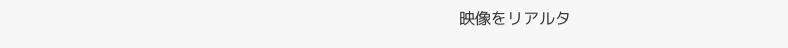映像をリアルタ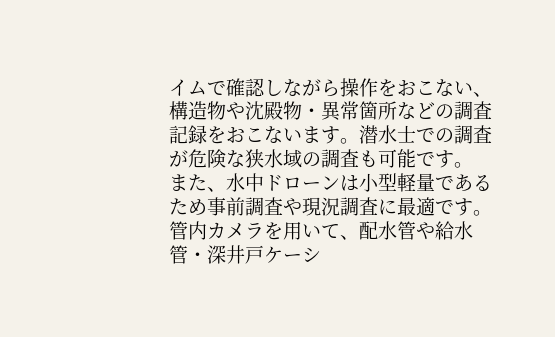イムで確認しながら操作をおこない、構造物や沈殿物・異常箇所などの調査記録をおこないます。潜水士での調査が危険な狭水域の調査も可能です。
また、水中ドローンは小型軽量であるため事前調査や現況調査に最適です。
管内カメラを用いて、配水管や給水管・深井戸ケーシ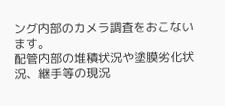ング内部のカメラ調査をおこないます。
配管内部の堆積状況や塗膜劣化状況、継手等の現況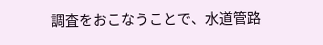調査をおこなうことで、水道管路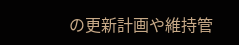の更新計画や維持管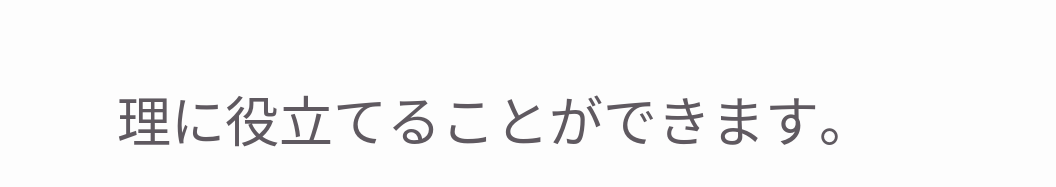理に役立てることができます。